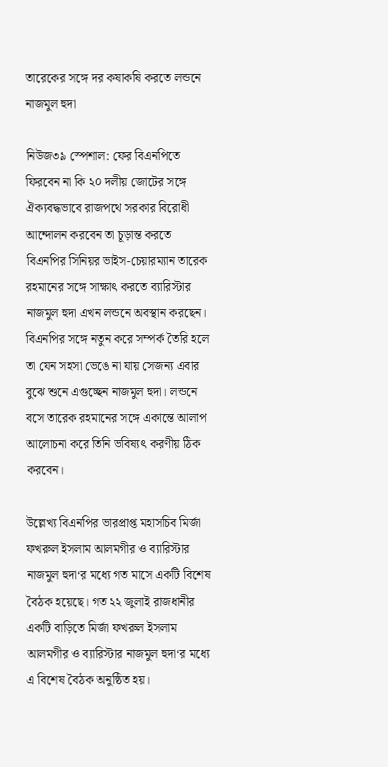তারেকের সঙ্গে দর কষাকষি করতে লন্ডনে নাজমুল হুদা

নিউজ৩৯ স্পেশাল: ফের বিএনপিতে ফিরবেন না কি ২০ দলীয় জোটের সঙ্গে ঐক্যবদ্ধভাবে রাজপথে সরকার বিরোধী আন্দোলন করবেন তা চূড়ান্ত করতে বিএনপির সিনিয়র ভাইস-চেয়ারম্যান তারেক রহমানের সঙ্গে সাক্ষাৎ করতে ব্যারিস্টার নাজমুল হুদা এখন লন্ডনে অবস্থান করছেন। বিএনপির সঙ্গে নতুন করে সম্পর্ক তৈরি হলে তা যেন সহসা ভেঙে না যায় সেজন্য এবার বুঝে শুনে এগুচ্ছেন নাজমুল হুদা। লন্ডনে বসে তারেক রহমানের সঙ্গে একান্তে আলাপ আলোচনা করে তিনি ভবিষ্যৎ করণীয় ঠিক করবেন।

উল্লেখ্য বিএনপির ভারপ্রাপ্ত মহাসচিব মির্জা ফখরুল ইসলাম আলমগীর ও ব্যারিস্টার নাজমুল হুদা‘র মধ্যে গত মাসে একটি বিশেষ বৈঠক হয়েছে। গত ২২ জুলাই রাজধানীর একটি বাড়িতে মির্জা ফখরুল ইসলাম আলমগীর ও ব্যারিস্টার নাজমুল হুদা‘র মধ্যে এ বিশেষ বৈঠক অনুষ্ঠিত হয়।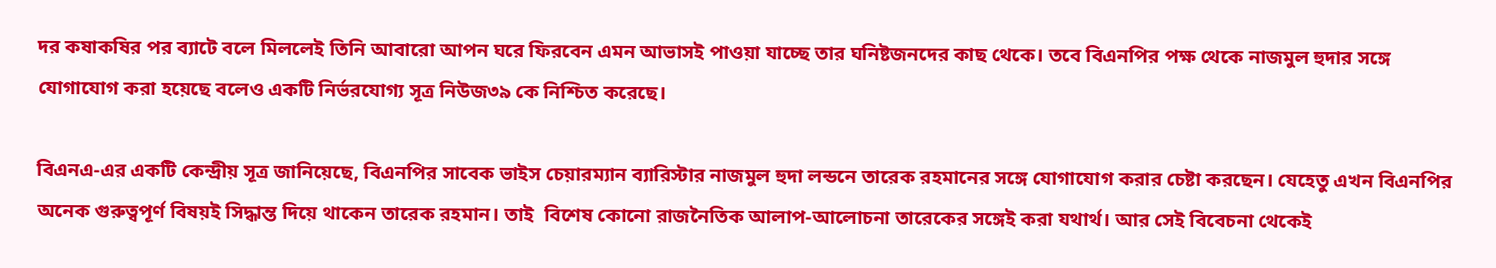দর কষাকষির পর ব্যাটে বলে মিললেই তিনি আবারো আপন ঘরে ফিরবেন এমন আভাসই পাওয়া যাচ্ছে তার ঘনিষ্টজনদের কাছ থেকে। তবে বিএনপির পক্ষ থেকে নাজমুল হুদার সঙ্গে যোগাযোগ করা হয়েছে বলেও একটি নির্ভরযোগ্য সূত্র নিউজ৩৯ কে নিশ্চিত করেছে।

বিএনএ-এর একটি কেন্দ্রীয় সূত্র জানিয়েছে, বিএনপির সাবেক ভাইস চেয়ারম্যান ব্যারিস্টার নাজমুল হুদা লন্ডনে তারেক রহমানের সঙ্গে যোগাযোগ করার চেষ্টা করছেন। যেহেতু এখন বিএনপির অনেক গুরুত্বপূর্ণ বিষয়ই সিদ্ধান্ত দিয়ে থাকেন তারেক রহমান। তাই  বিশেষ কোনো রাজনৈতিক আলাপ-আলোচনা তারেকের সঙ্গেই করা যথার্থ। আর সেই বিবেচনা থেকেই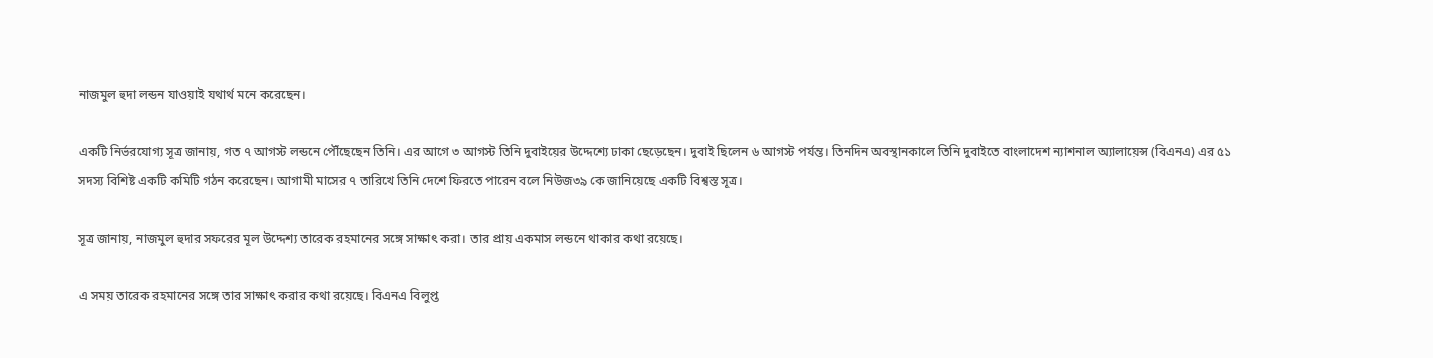নাজমুল হুদা লন্ডন যাওয়াই যথার্থ মনে করেছেন।

একটি নির্ভরযোগ্য সূত্র জানায়, গত ৭ আগস্ট লন্ডনে পৌঁছেছেন তিনি। এর আগে ৩ আগস্ট তিনি দুবাইয়ের উদ্দেশ্যে ঢাকা ছেড়েছেন। দুবাই ছিলেন ৬ আগস্ট পর্যন্ত। তিনদিন অবস্থানকালে তিনি দুবাইতে বাংলাদেশ ন্যাশনাল অ্যালায়েন্স (বিএনএ) এর ৫১ সদস্য বিশিষ্ট একটি কমিটি গঠন করেছেন। আগামী মাসের ৭ তারিখে তিনি দেশে ফিরতে পারেন বলে নিউজ৩৯ কে জানিয়েছে একটি বিশ্বস্ত সূত্র।

সূত্র জানায়, নাজমুল হুদার সফরের মূল উদ্দেশ্য তারেক রহমানের সঙ্গে সাক্ষাৎ করা। তার প্রায় একমাস লন্ডনে থাকার কথা রয়েছে।

এ সময় তারেক রহমানের সঙ্গে তার সাক্ষাৎ করার কথা রয়েছে। বিএনএ বিলুপ্ত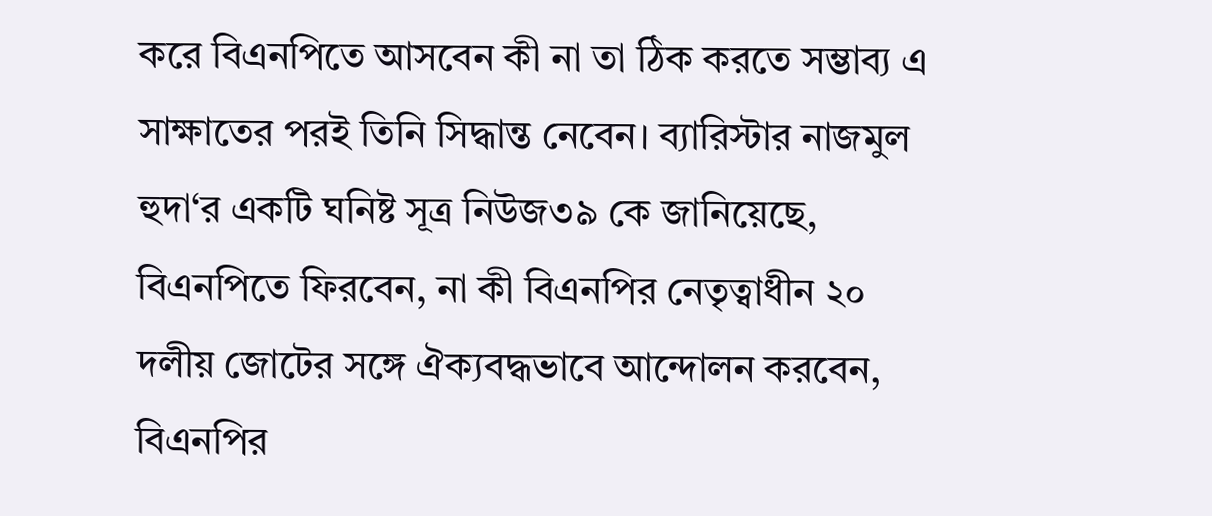করে বিএনপিতে আসবেন কী না তা ঠিক করতে সম্ভাব্য এ সাক্ষাতের পরই তিনি সিদ্ধান্ত নেবেন। ব্যারিস্টার নাজমুল হুদা‘র একটি ঘনিষ্ট সূত্র নিউজ৩৯ কে জানিয়েছে, বিএনপিতে ফিরবেন, না কী বিএনপির নেতৃত্বাধীন ২০ দলীয় জোটের সঙ্গে ঐক্যবদ্ধভাবে আন্দোলন করবেন,  বিএনপির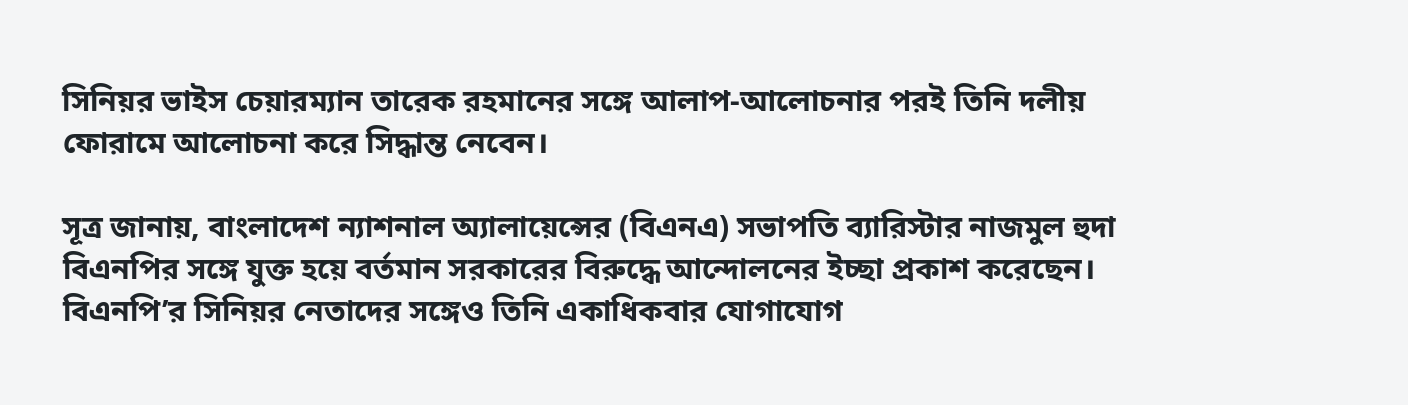সিনিয়র ভাইস চেয়ারম্যান তারেক রহমানের সঙ্গে আলাপ-আলোচনার পরই তিনি দলীয় ফোরামে আলোচনা করে সিদ্ধান্ত নেবেন।

সূত্র জানায়, বাংলাদেশ ন্যাশনাল অ্যালায়েন্সের (বিএনএ) সভাপতি ব্যারিস্টার নাজমুল হুদা বিএনপির সঙ্গে যুক্ত হয়ে বর্তমান সরকারের বিরুদ্ধে আন্দোলনের ইচ্ছা প্রকাশ করেছেন। বিএনপি’র সিনিয়র নেতাদের সঙ্গেও তিনি একাধিকবার যোগাযোগ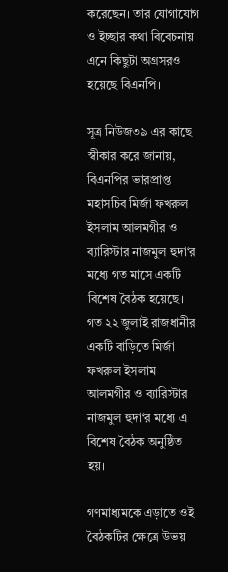করেছেন। তার যোগাযোগ ও ইচ্ছার কথা বিবেচনায় এনে কিছুটা অগ্রসরও হয়েছে বিএনপি।

সূত্র নিউজ৩৯ এর কাছে স্বীকার করে জানায়, বিএনপির ভারপ্রাপ্ত মহাসচিব মির্জা ফখরুল ইসলাম আলমগীর ও ব্যারিস্টার নাজমুল হুদা‘র মধ্যে গত মাসে একটি বিশেষ বৈঠক হয়েছে। গত ২২ জুলাই রাজধানীর একটি বাড়িতে মির্জা ফখরুল ইসলাম আলমগীর ও ব্যারিস্টার নাজমুল হুদা‘র মধ্যে এ বিশেষ বৈঠক অনুষ্ঠিত হয়।

গণমাধ্যমকে এড়াতে ওই বৈঠকটির ক্ষেত্রে উভয়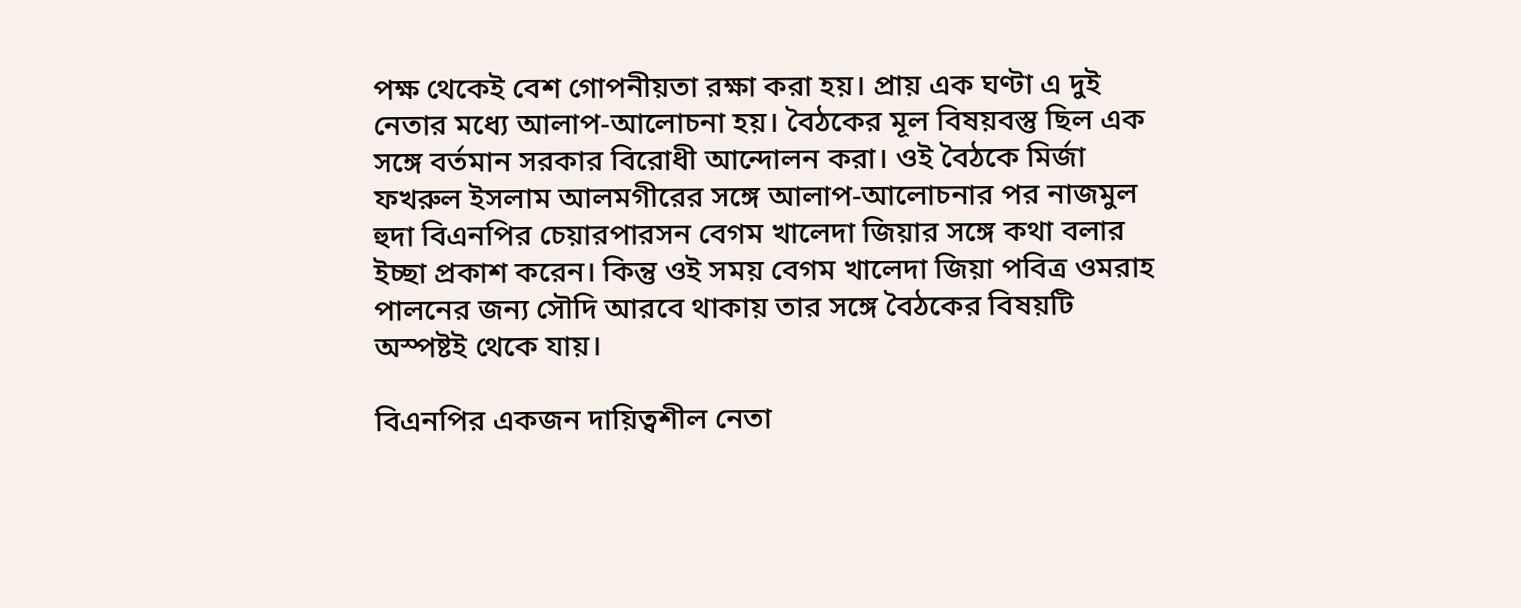পক্ষ থেকেই বেশ গোপনীয়তা রক্ষা করা হয়। প্রায় এক ঘণ্টা এ দুই নেতার মধ্যে আলাপ-আলোচনা হয়। বৈঠকের মূল বিষয়বস্তু ছিল এক সঙ্গে বর্তমান সরকার বিরোধী আন্দোলন করা। ওই বৈঠকে মির্জা ফখরুল ইসলাম আলমগীরের সঙ্গে আলাপ-আলোচনার পর নাজমুল হুদা বিএনপির চেয়ারপারসন বেগম খালেদা জিয়ার সঙ্গে কথা বলার ইচ্ছা প্রকাশ করেন। কিন্তু ওই সময় বেগম খালেদা জিয়া পবিত্র ওমরাহ পালনের জন্য সৌদি আরবে থাকায় তার সঙ্গে বৈঠকের বিষয়টি অস্পষ্টই থেকে যায়।

বিএনপির একজন দায়িত্বশীল নেতা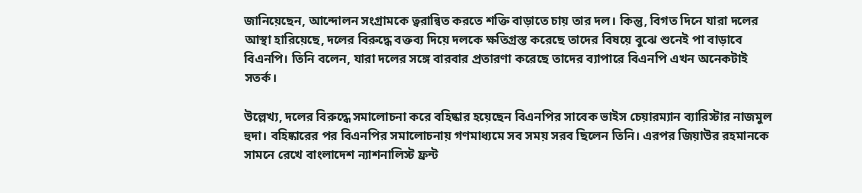জানিয়েছেন, আন্দোলন সংগ্রামকে ত্বরান্বিত করতে শক্তি বাড়াতে চায় তার দল। কিন্তু, বিগত দিনে যারা দলের আস্থা হারিয়েছে, দলের বিরুদ্ধে বক্তব্য দিয়ে দলকে ক্ষতিগ্রস্ত করেছে তাদের বিষয়ে বুঝে শুনেই পা বাড়াবে বিএনপি। তিনি বলেন, যারা দলের সঙ্গে বারবার প্রতারণা করেছে তাদের ব্যাপারে বিএনপি এখন অনেকটাই সতর্ক।

উল্লেখ্য, দলের বিরুদ্ধে সমালোচনা করে বহিষ্কার হয়েছেন বিএনপির সাবেক ভাইস চেয়ারম্যান ব্যারিস্টার নাজমুল হুদা। বহিষ্কারের পর বিএনপির সমালোচনায় গণমাধ্যমে সব সময় সরব ছিলেন তিনি। এরপর জিয়াউর রহমানকে সামনে রেখে বাংলাদেশ ন্যাশনালিস্ট ফ্রন্ট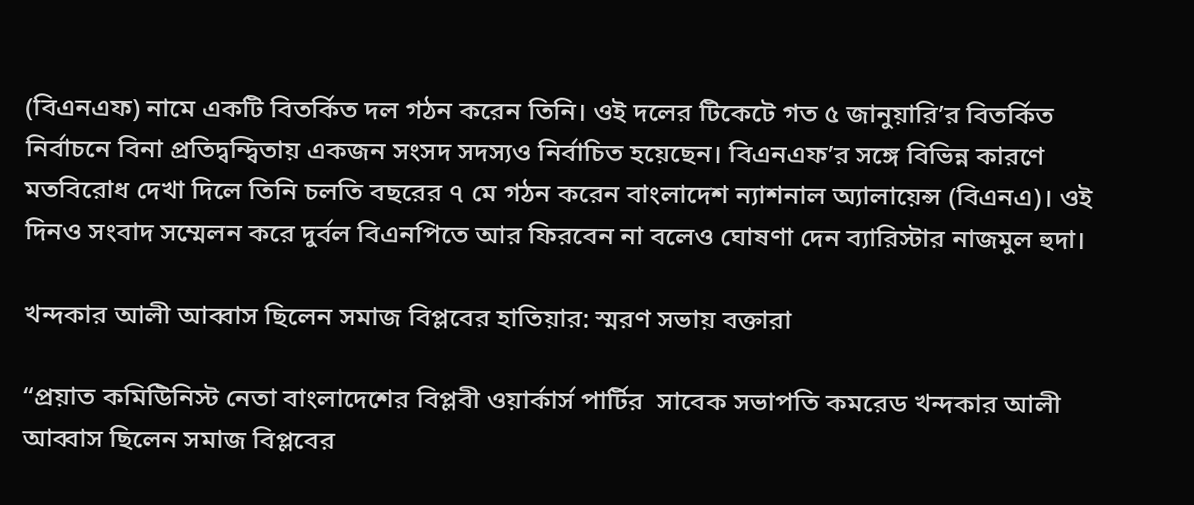(বিএনএফ) নামে একটি বিতর্কিত দল গঠন করেন তিনি। ওই দলের টিকেটে গত ৫ জানুয়ারি’র বিতর্কিত নির্বাচনে বিনা প্রতিদ্বন্দ্বিতায় একজন সংসদ সদস্যও নির্বাচিত হয়েছেন। বিএনএফ’র সঙ্গে বিভিন্ন কারণে মতবিরোধ দেখা দিলে তিনি চলতি বছরের ৭ মে গঠন করেন বাংলাদেশ ন্যাশনাল অ্যালায়েন্স (বিএনএ)। ওই দিনও সংবাদ সম্মেলন করে দুর্বল বিএনপিতে আর ফিরবেন না বলেও ঘোষণা দেন ব্যারিস্টার নাজমুল হুদা।

খন্দকার আলী আব্বাস ছিলেন সমাজ বিপ্লবের হাতিয়ার: স্মরণ সভায় বক্তারা

“প্রয়াত কমিউিনিস্ট নেতা বাংলাদেশের বিপ্লবী ওয়ার্কার্স পার্টির  সাবেক সভাপতি কমরেড খন্দকার আলী আব্বাস ছিলেন সমাজ বিপ্লবের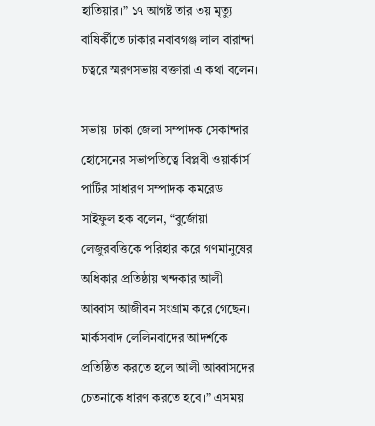হাতিয়ার।” ১৭ আগষ্ট তার ৩য় মৃত্যু বাষির্কীতে ঢাকার নবাবগঞ্জ লাল বারান্দা চত্বরে স্মরণসভায় বক্তারা এ কথা বলেন।

সভায়  ঢাকা জেলা সম্পাদক সেকান্দার হোসেনের সভাপতিত্বে বিপ্লবী ওয়ার্কার্স পার্টির সাধারণ সম্পাদক কমরেড সাইফুল হক বলেন, “বুর্জোয়া লেজুরবত্তিকে পরিহার করে গণমানুষের অধিকার প্রতিষ্ঠায় খন্দকার আলী আব্বাস আজীবন সংগ্রাম করে গেছেন। মার্কসবাদ লেলিনবাদের আদর্শকে প্রতিষ্ঠিত করতে হলে আলী আব্বাসদের চেতনাকে ধারণ করতে হবে।” এসময়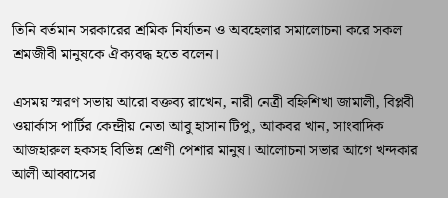তিনি বর্তমান সরকারের শ্রমিক নির্যাতন ও অবহেলার সমালোচনা করে সকল শ্রমজীবী মানুষকে ঐক্যবদ্ধ হতে বলেন।

এসময় স্মরণ সভায় আরো বক্তব্য রাখেন, নারী নেত্রী বহ্নিশিখা জামালী, বিপ্লবী ওয়ার্কাস পার্টির কেন্দ্রীয় নেতা আবু হাসান টিপু, আকবর খান, সাংবাদিক আজহারুল হকসহ বিভিন্ন শ্রেণী পেশার মানুষ। আলোচনা সভার আগে খন্দকার আলী আব্বাসের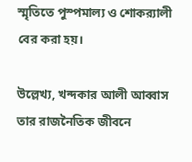স্মৃতিতে পুস্পমাল্য ও শোকর‌্যালী বের করা হয়।

উল্লেখ্য, খন্দকার আলী আব্বাস তার রাজনৈতিক জীবনে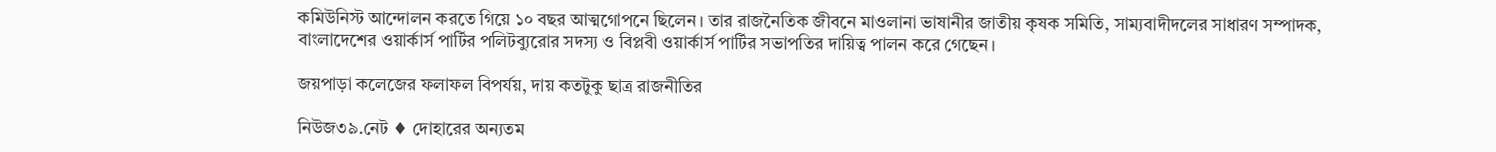কমিউনিস্ট আন্দোলন করতে গিয়ে ১০ বছর আত্মগোপনে ছিলেন। তার রাজনৈতিক জীবনে মাওলানা ভাষানীর জাতীয় কৃষক সমিতি, সাম্যবাদীদলের সাধারণ সম্পাদক, বাংলাদেশের ওয়ার্কার্স পার্টির পলিটব্যুরোর সদস্য ও বিপ্লবী ওয়ার্কার্স পার্টির সভাপতির দায়িত্ব পালন করে গেছেন।

জয়পাড়া কলেজের ফলাফল বিপর্যয়, দায় কতটুকু ছাত্র রাজনীতির

নিউজ৩৯.নেট ♦ দোহারের অন্যতম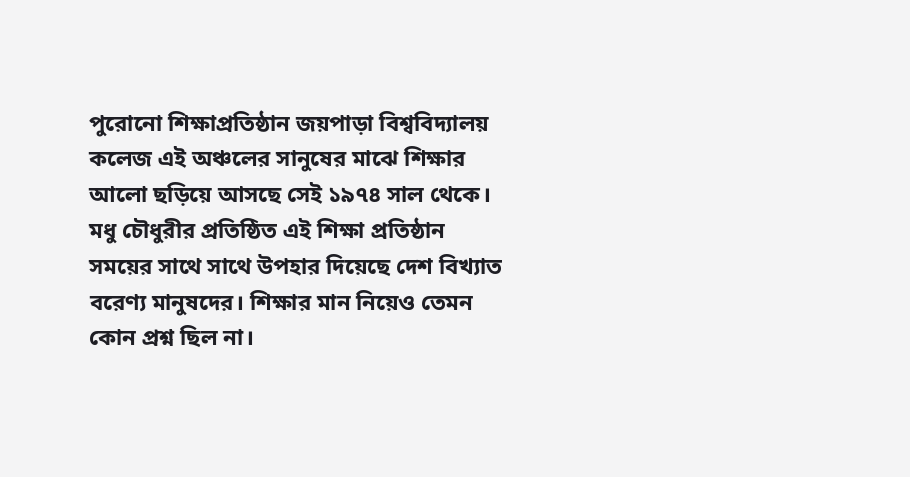পুরোনো শিক্ষাপ্রতিষ্ঠান জয়পাড়া বিশ্ববিদ্যালয় কলেজ এই অঞ্চলের সানুষের মাঝে শিক্ষার আলো ছড়িয়ে আসছে সেই ১৯৭৪ সাল থেকে। মধু চৌধুরীর প্রতিষ্ঠিত এই শিক্ষা প্রতিষ্ঠান সময়ের সাথে সাথে উপহার দিয়েছে দেশ বিখ্যাত বরেণ্য মানুষদের। শিক্ষার মান নিয়েও তেমন কোন প্রশ্ন ছিল না।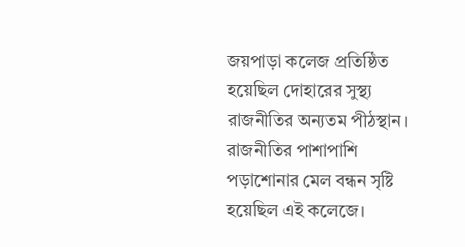জয়পাড়া কলেজ প্রতিষ্ঠিত হয়েছিল দোহারের সুস্থ্য রাজনীতির অন্যতম পীঠস্থান। রাজনীতির পাশাপাশি পড়াশোনার মেল বন্ধন সৃষ্টি হয়েছিল এই কলেজে।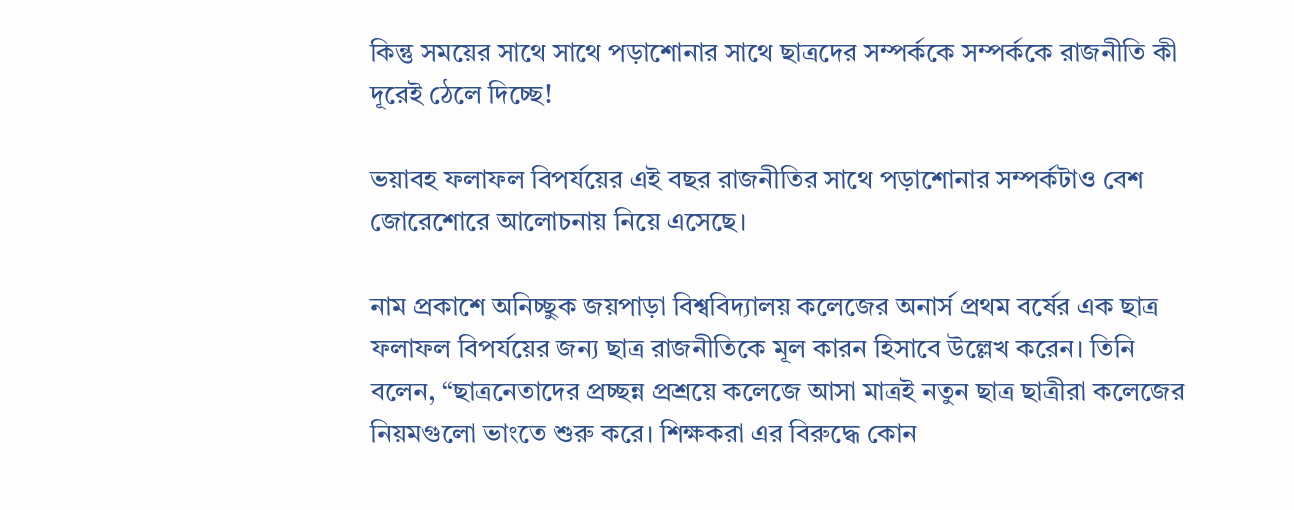কিন্তু সময়ের সাথে সাথে পড়াশোনার সাথে ছাত্রদের সম্পর্ককে সম্পর্ককে রাজনীতি কী দূরেই ঠেলে দিচ্ছে!

ভয়াবহ ফলাফল বিপর্যয়ের এই বছর রাজনীতির সাথে পড়াশোনার সম্পর্কটাও বেশ জোরেশোরে আলোচনায় নিয়ে এসেছে।

নাম প্রকাশে অনিচ্ছুক জয়পাড়া বিশ্ববিদ্যালয় কলেজের অনার্স প্রথম বর্ষের এক ছাত্র ফলাফল বিপর্যয়ের জন্য ছাত্র রাজনীতিকে মূল কারন হিসাবে উল্লেখ করেন। তিনি বলেন, “ছাত্রনেতাদের প্রচ্ছন্ন প্রশ্রয়ে কলেজে আসা মাত্রই নতুন ছাত্র ছাত্রীরা কলেজের নিয়মগুলো ভাংতে শুরু করে। শিক্ষকরা এর বিরুদ্ধে কোন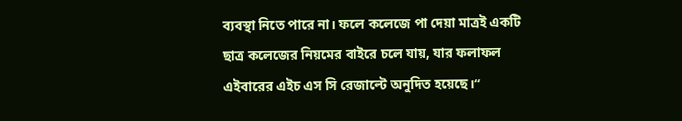ব্যবস্থা নিতে পারে না। ফলে কলেজে পা দেয়া মাত্রই একটি ছাত্র কলেজের নিয়মের বাইরে চলে যায়, যার ফলাফল এইবারের এইচ এস সি রেজাল্টে অনুদিত হয়েছে।“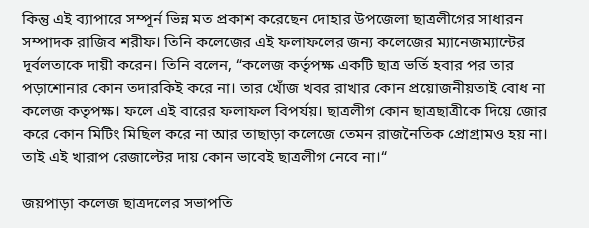কিন্তু এই ব্যাপারে সম্পূর্ন ভিন্ন মত প্রকাশ করেছেন দোহার উপজেলা ছাত্রলীগের সাধারন সম্পাদক রাজিব শরীফ। তিনি কলেজের এই ফলাফলের জন্য কলেজের ম্যানেজম্যান্টের দূর্বলতাকে দায়ী করেন। তিনি বলেন, “কলেজ কর্তৃপক্ষ একটি ছাত্র ভর্তি হবার পর তার পড়াশোনার কোন তদারকিই করে না। তার খোঁজ খবর রাখার কোন প্রয়োজনীয়তাই বোধ না কলেজ কতৃপক্ষ। ফলে এই বারের ফলাফল বিপর্যয়। ছাত্রলীগ কোন ছাত্রছাত্রীকে দিয়ে জোর করে কোন মিটিং মিছিল করে না আর তাছাড়া কলেজে তেমন রাজনৈতিক প্রোগ্রামও হয় না। তাই এই খারাপ রেজাল্টের দায় কোন ভাবেই ছাত্রলীগ নেবে না।“

জয়পাড়া কলেজ ছাত্রদলের সভাপতি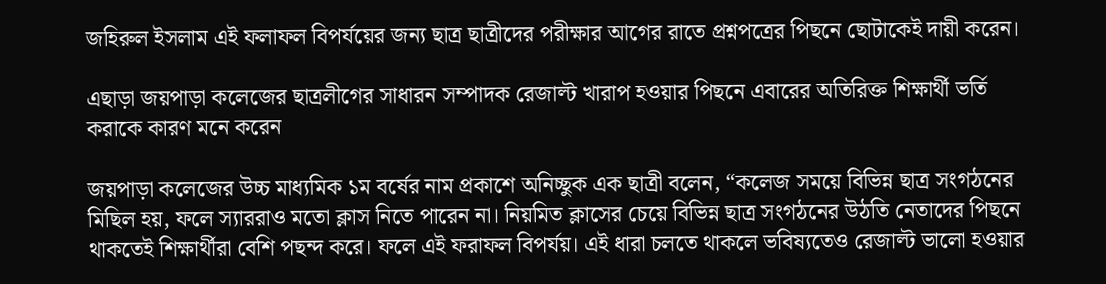জহিরুল ইসলাম এই ফলাফল বিপর্যয়ের জন্য ছাত্র ছাত্রীদের পরীক্ষার আগের রাতে প্রশ্নপত্রের পিছনে ছোটাকেই দায়ী করেন।

এছাড়া জয়পাড়া কলেজের ছাত্রলীগের সাধারন সম্পাদক রেজাল্ট খারাপ হওয়ার পিছনে এবারের অতিরিক্ত শিক্ষার্থী ভর্তি করাকে কারণ মনে করেন

জয়পাড়া কলেজের উচ্চ মাধ্যমিক ১ম বর্ষের নাম প্রকাশে অনিচ্ছুক এক ছাত্রী বলেন, “কলেজ সময়ে বিভিন্ন ছাত্র সংগঠনের মিছিল হয়, ফলে স্যাররাও মতো ক্লাস নিতে পারেন না। নিয়মিত ক্লাসের চেয়ে বিভিন্ন ছাত্র সংগঠনের উঠতি নেতাদের পিছনে থাকতেই শিক্ষার্থীরা বেশি পছন্দ করে। ফলে এই ফরাফল বিপর্যয়। এই ধারা চলতে থাকলে ভবিষ্যতেও রেজাল্ট ভালো হওয়ার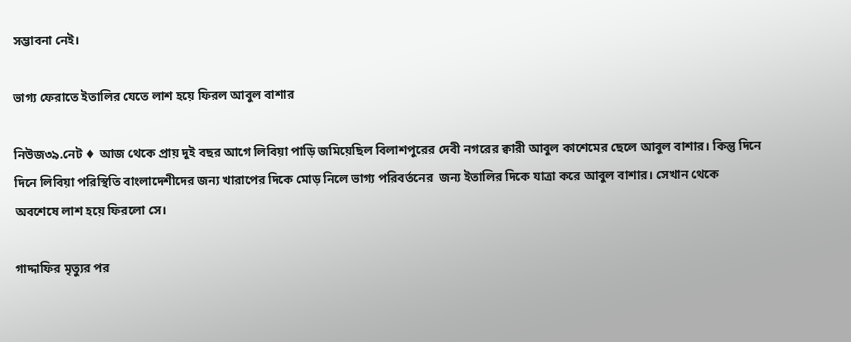সম্ভাবনা নেই।

ভাগ্য ফেরাতে ইতালির যেতে লাশ হয়ে ফিরল আবুল বাশার

নিউজ৩৯.নেট ♦ আজ থেকে প্রায় দুই বছর আগে লিবিয়া পাড়ি জমিয়েছিল বিলাশপুরের দেবী নগরের ক্বারী আবুল কাশেমের ছেলে আবুল বাশার। কিন্তু দিনে দিনে লিবিয়া পরিস্থিতি বাংলাদেশীদের জন্য খারাপের দিকে মোড় নিলে ভাগ্য পরিবর্তনের  জন্য ইতালির দিকে যাত্রা করে আবুল বাশার। সেখান থেকে অবশেষে লাশ হয়ে ফিরলো সে।

গাদ্দাফির মৃত্যুর পর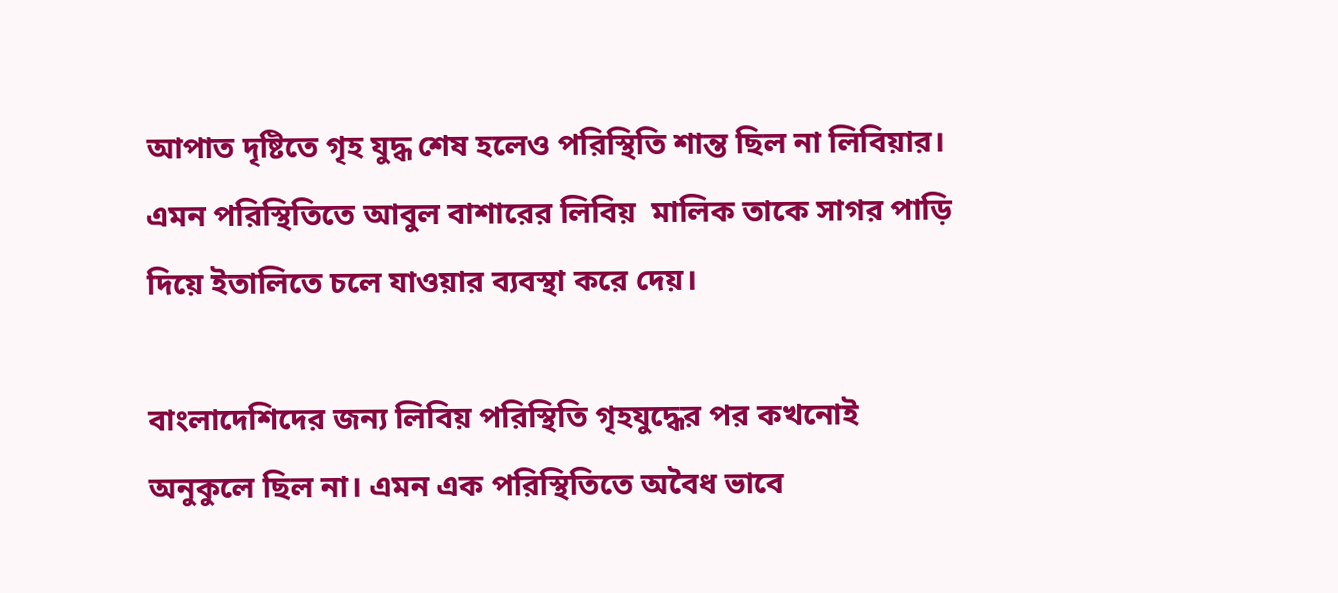আপাত দৃষ্টিতে গৃহ যুদ্ধ শেষ হলেও পরিস্থিতি শান্ত ছিল না লিবিয়ার। এমন পরিস্থিতিতে আবুল বাশারের লিবিয়  মালিক তাকে সাগর পাড়ি দিয়ে ইতালিতে চলে যাওয়ার ব্যবস্থা করে দেয়।

বাংলাদেশিদের জন্য লিবিয় পরিস্থিতি গৃহযুদ্ধের পর কখনোই অনুকুলে ছিল না। এমন এক পরিস্থিতিতে অবৈধ ভাবে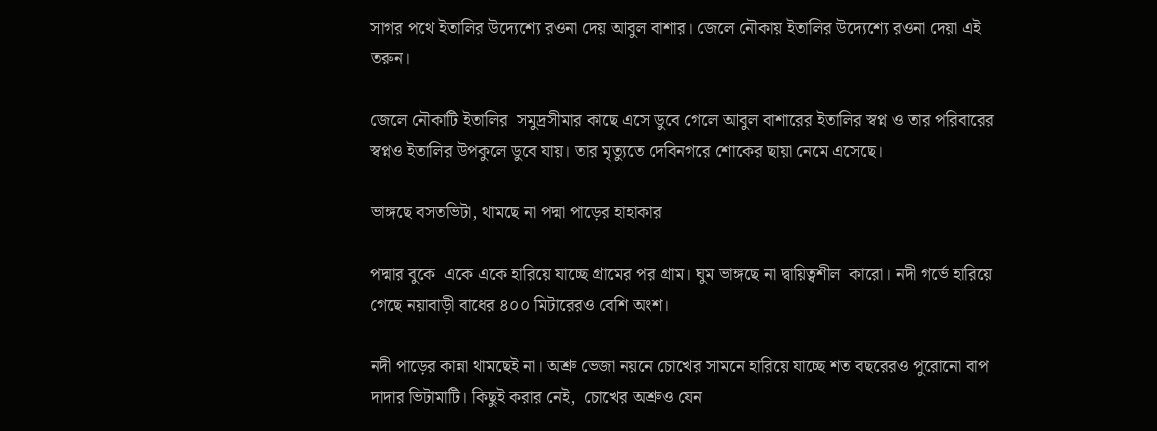সাগর পথে ইতালির উদ্যেশ্যে রওনা দেয় আবুল বাশার। জেলে নৌকায় ইতালির উদ্যেশ্যে রওনা দেয়া এই তরুন।

জেলে নৌকাটি ইতালির  সমুদ্রসীমার কাছে এসে ডুবে গেলে আবুল বাশারের ইতালির স্বপ্ন ও তার পরিবারের  স্বপ্নও ইতালির উপকুলে ডুবে যায়। তার মৃত্যুতে দেবিনগরে শোকের ছায়া নেমে এসেছে।

ভাঙ্গছে বসতভিটা, থামছে না পদ্মা পাড়ের হাহাকার

পদ্মার বুকে  একে একে হারিয়ে যাচ্ছে গ্রামের পর গ্রাম। ঘুম ভাঙ্গছে না দ্বায়িত্বশীল  কারো। নদী গর্ভে হারিয়ে গেছে নয়াবাড়ী বাধের ৪০০ মিটারেরও বেশি অংশ।

নদী পাড়ের কান্না থামছেই না। অশ্রু ভেজা নয়নে চোখের সামনে হারিয়ে যাচ্ছে শত বছরেরও পুরোনো বাপ দাদার ভিটামাটি। কিছুই করার নেই,  চোখের অশ্রুও যেন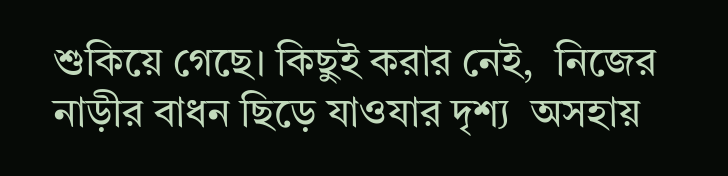শুকিয়ে গেছে। কিছুই করার নেই,  নিজের নাড়ীর বাধন ছিড়ে যাওযার দৃশ্য  অসহায়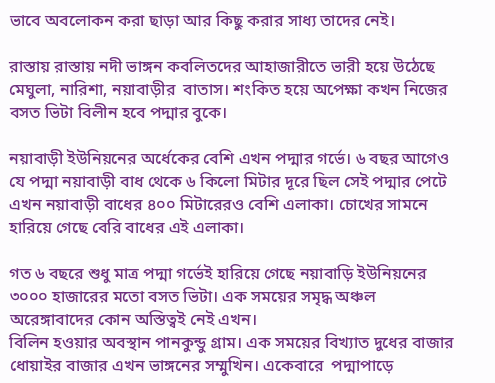ভাবে অবলোকন করা ছাড়া আর কিছু করার সাধ্য তাদের নেই।

রাস্তায় রাস্তায় নদী ভাঙ্গন কবলিতদের আহাজারীতে ভারী হয়ে উঠেছে মেঘুলা, নারিশা, নয়াবাড়ীর  বাতাস। শংকিত হয়ে অপেক্ষা কখন নিজের বসত ভিটা বিলীন হবে পদ্মার বুকে।

নয়াবাড়ী ইউনিয়নের অর্ধেকের বেশি এখন পদ্মার গর্ভে। ৬ বছর আগেও যে পদ্মা নয়াবাড়ী বাধ থেকে ৬ কিলো মিটার দূরে ছিল সেই পদ্মার পেটে এখন নয়াবাড়ী বাধের ৪০০ মিটারেরও বেশি এলাকা। চোখের সামনে হারিয়ে গেছে বেরি বাধের এই এলাকা।

গত ৬ বছরে শুধু মাত্র পদ্মা গর্ভেই হারিয়ে গেছে নয়াবাড়ি ইউনিয়নের ৩০০০ হাজারের মতো বসত ভিটা। এক সময়ের সমৃদ্ধ অঞ্চল অরেঙ্গাবাদের কোন অস্তিত্বই নেই এখন।
বিলিন হওয়ার অবস্থান পানকুন্ডু গ্রাম। এক সময়ের বিখ্যাত দুধের বাজার ধোয়াইর বাজার এখন ভাঙ্গনের সম্মুখিন। একেবারে  পদ্মাপাড়ে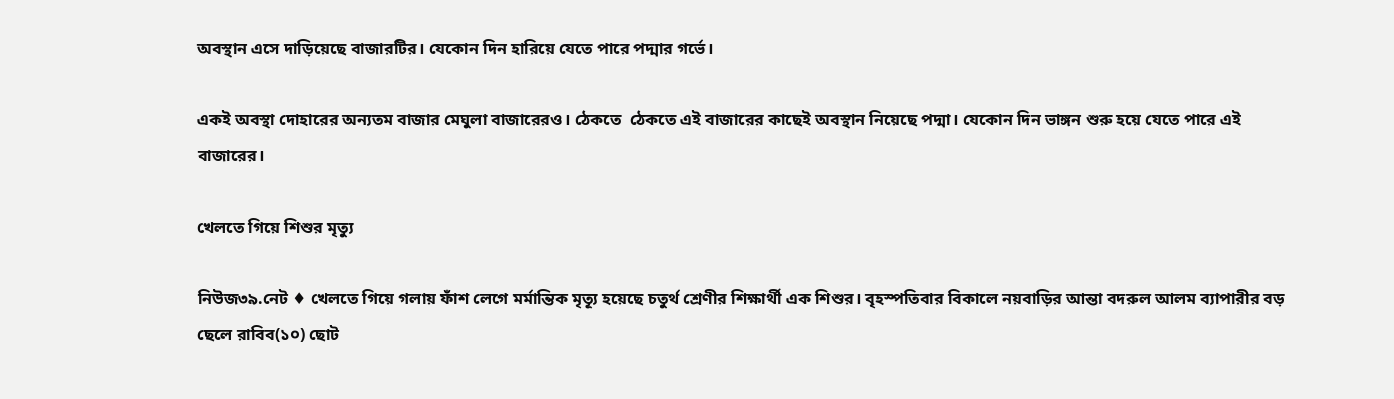অবস্থান এসে দাড়িয়েছে বাজারটির। যেকোন দিন হারিয়ে যেতে পারে পদ্মার গর্ভে।

একই অবস্থা দোহারের অন্যতম বাজার মেঘুলা বাজারেরও। ঠেকতে  ঠেকতে এই বাজারের কাছেই অবস্থান নিয়েছে পদ্মা। যেকোন দিন ভাঙ্গন শুরু হয়ে যেতে পারে এই বাজারের।

খেলতে গিয়ে শিশুর মৃত্যু

নিউজ৩৯.নেট ♦ খেলতে গিয়ে গলায় ফাঁশ লেগে মর্মান্তিক মৃত্যূ হয়েছে চতুর্থ শ্রেণীর শিক্ষার্থী এক শিশুর। বৃহস্পতিবার বিকালে নয়বাড়ির আন্তা বদরুল আলম ব্যাপারীর বড় ছেলে রাবিব(১০) ছোট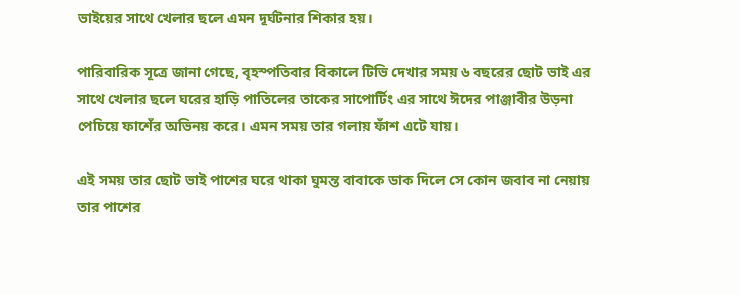ভাইয়ের সাথে খেলার ছলে এমন দূর্ঘটনার শিকার হয়।

পারিবারিক সূত্রে জানা গেছে, বৃহস্পতিবার বিকালে টিভি দেখার সময় ৬ বছরের ছোট ভাই এর সাথে খেলার ছলে ঘরের হাড়ি পাতিলের তাকের সাপোর্টিং এর সাথে ঈদের পাঞ্জাবীর উড়না পেচিয়ে ফাশেঁর অভিনয় করে। এমন সময় তার গলায় ফাঁশ এটে যায়।

এই সময় তার ছোট ভাই পাশের ঘরে থাকা ঘুমন্ত বাবাকে ডাক দিলে সে কোন জবাব না নেয়ায় তার পাশের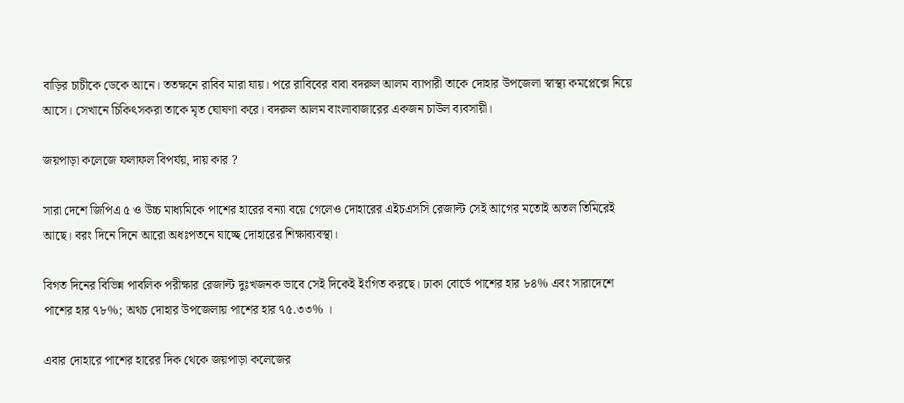বাড়ির চাচীকে ডেকে আনে। ততক্ষনে রাবিব মারা যায়। পরে রাবিবের বাবা বদরুল আলম ব্যাপারী তাকে দোহার উপজেলা স্বাস্থ্য কমপ্লেক্সে নিয়ে আসে। সেখানে চিকিৎসকরা তাকে মৃত ঘোষণা করে। বদরুল আলম বাংলাবাজারের একজন চাউল ব্যবসায়ী।

জয়পাড়া কলেজে ফলাফল বিপর্যয়, দায় কার ?

সারা দেশে জিপিএ ৫ ও উচ্চ মাধ্যমিকে পাশের হারের বন্যা বয়ে গেলেও দোহারের এইচএসসি রেজাল্ট সেই আগের মতোই অতল তিমিরেই আছে। বরং দিনে দিনে আরো অধঃপতনে যাচ্ছে দোহারের শিক্ষাব্যবস্থা।

বিগত দিনের বিভিন্ন পাবলিক পরীক্ষার রেজাল্ট দুঃখজনক ভাবে সেই দিকেই ইংগিত করছে। ঢাকা বোর্ডে পাশের হার ৮৪% এবং সারাদেশে পাশের হার ৭৮%; অথচ দোহার উপজেলায় পাশের হার ৭৫.৩৩% ।

এবার দোহারে পাশের হারের দিক থেকে জয়পাড়া কলেজের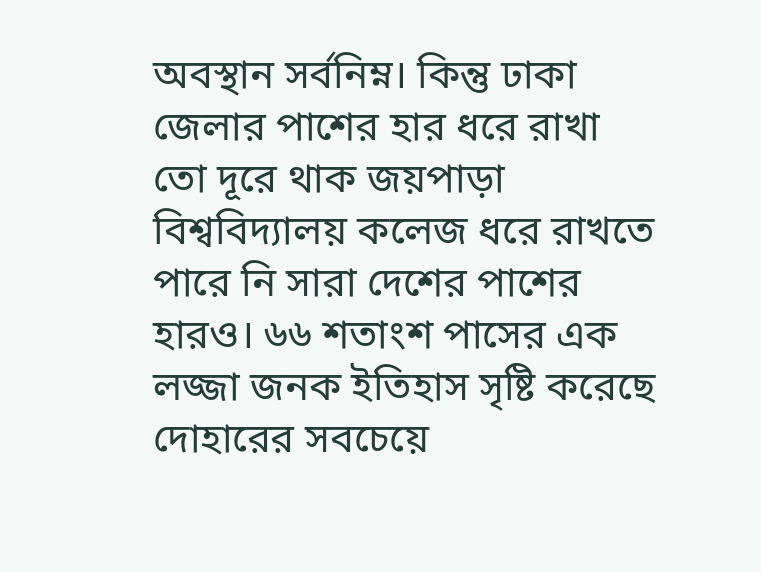অবস্থান সর্বনিম্ন। কিন্তু ঢাকা জেলার পাশের হার ধরে রাখা তো দূরে থাক জয়পাড়া বিশ্ববিদ্যালয় কলেজ ধরে রাখতে পারে নি সারা দেশের পাশের হারও। ৬৬ শতাংশ পাসের এক লজ্জা জনক ইতিহাস সৃষ্টি করেছে দোহারের সবচেয়ে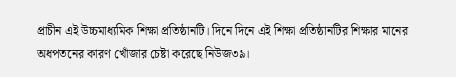প্রাচীন এই উচ্চমাধ্যমিক শিক্ষা প্রতিষ্ঠানটি। দিনে দিনে এই শিক্ষা প্রতিষ্ঠানটির শিক্ষার মানের অধপতনের কারণ খোঁজার চেষ্টা করেছে নিউজ৩৯।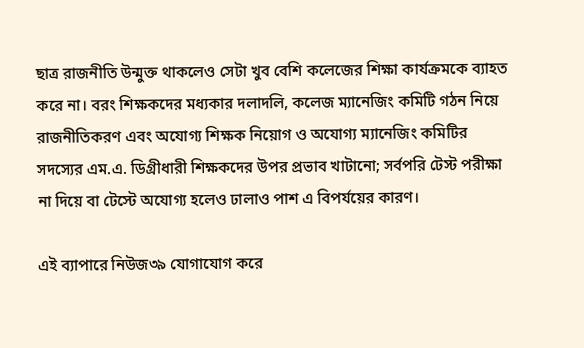ছাত্র রাজনীতি উন্মুক্ত থাকলেও সেটা খুব বেশি কলেজের শিক্ষা কার্যক্রমকে ব্যাহত করে না। বরং শিক্ষকদের মধ্যকার দলাদলি, কলেজ ম্যানেজিং কমিটি গঠন নিয়ে রাজনীতিকরণ এবং অযোগ্য শিক্ষক নিয়োগ ও অযোগ্য ম্যানেজিং কমিটির সদস্যের এম.এ. ডিগ্রীধারী শিক্ষকদের উপর প্রভাব খাটানো; সর্বপরি টেস্ট পরীক্ষা না দিয়ে বা টেস্টে অযোগ্য হলেও ঢালাও পাশ এ বিপর্যয়ের কারণ।

এই ব্যাপারে নিউজ৩৯ যোগাযোগ করে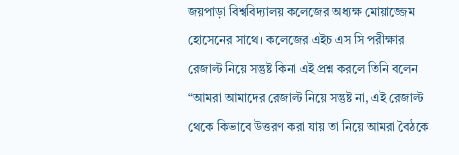জয়পাড়া বিশ্ববিদ্যালয় কলেজের অধ্যক্ষ মোয়াজ্জেম হোসেনের সাথে। কলেজের এইচ এস সি পরীক্ষার রেজাল্ট নিয়ে সন্তুষ্ট কিনা এই প্রশ্ন করলে তিনি বলেন “আমরা আমাদের রেজাল্ট নিয়ে সন্তুষ্ট না, এই রেজাল্ট থেকে কিভাবে উত্তরণ করা যায় তা নিয়ে আমরা বৈঠকে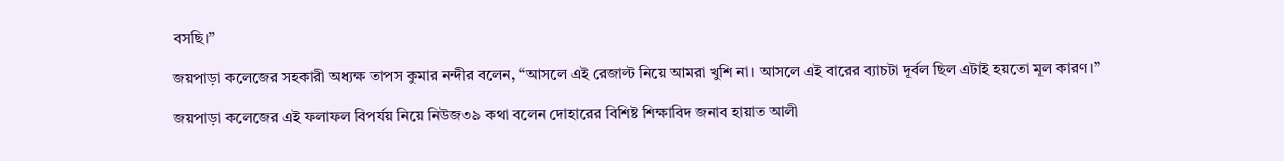বসছি।”

জয়পাড়া কলেজের সহকারী অধ্যক্ষ তাপস কুমার নন্দীর বলেন, “আসলে এই রেজাল্ট নিয়ে আমরা খুশি না। আসলে এই বারের ব্যাচটা দূর্বল ছিল এটাই হয়তো মূল কারণ।”

জয়পাড়া কলেজের এই ফলাফল বিপর্যয় নিয়ে নিউজ৩৯ কথা বলেন দোহারের বিশিষ্ট শিক্ষাবিদ জনাব হায়াত আলী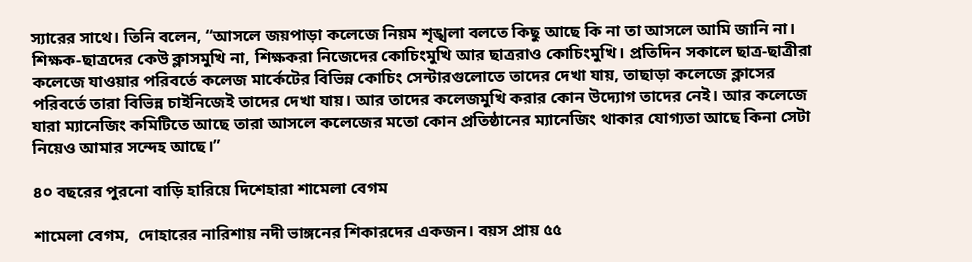স্যারের সাথে। তিনি বলেন, “আসলে জয়পাড়া কলেজে নিয়ম শৃঙ্খলা বলতে কিছু আছে কি না তা আসলে আমি জানি না। শিক্ষক-ছাত্রদের কেউ ক্লাসমুখি না, শিক্ষকরা নিজেদের কোচিংমুখি আর ছাত্ররাও কোচিংমুখি। প্রতিদিন সকালে ছাত্র-ছাত্রীরা কলেজে যাওয়ার পরিবর্তে কলেজ মার্কেটের বিভিন্ন কোচিং সেন্টারগুলোতে তাদের দেখা যায়, তাছাড়া কলেজে ক্লাসের পরিবর্তে তারা বিভিন্ন চাইনিজেই তাদের দেখা যায়। আর তাদের কলেজমুখি করার কোন উদ্যোগ তাদের নেই। আর কলেজে যারা ম্যানেজিং কমিটিতে আছে তারা আসলে কলেজের মতো কোন প্রতিষ্ঠানের ম্যানেজিং থাকার যোগ্যতা আছে কিনা সেটা নিয়েও আমার সন্দেহ আছে।”

৪০ বছরের পুরনো বাড়ি হারিয়ে দিশেহারা শামেলা বেগম

শামেলা বেগম,  দোহারের নারিশায় নদী ভাঙ্গনের শিকারদের একজন। বয়স প্রায় ৫৫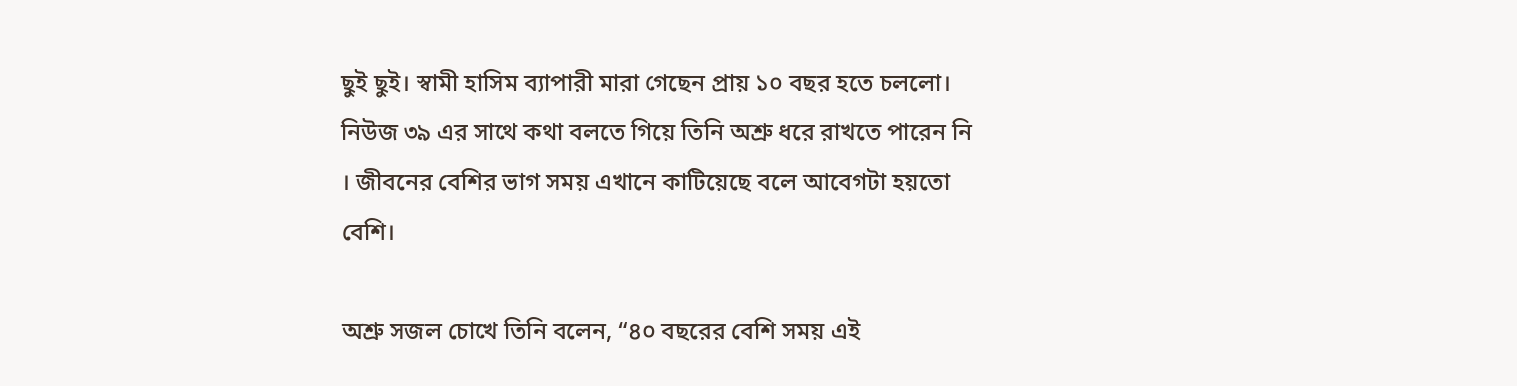ছুই ছুই। স্বামী হাসিম ব্যাপারী মারা গেছেন প্রায় ১০ বছর হতে চললো। নিউজ ৩৯ এর সাথে কথা বলতে গিয়ে তিনি অশ্রু ধরে রাখতে পারেন নি । জীবনের বেশির ভাগ সময় এখানে কাটিয়েছে বলে আবেগটা হয়তো বেশি।

অশ্রু সজল চোখে তিনি বলেন, “৪০ বছরের বেশি সময় এই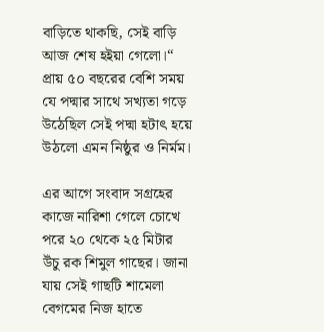বাড়িতে থাকছি, সেই বাড়ি আজ শেষ হইয়া গেলো।“ প্রায় ৫০ বছরের বেশি সময় যে পদ্মার সাথে সখ্যতা গড়ে উঠেছিল সেই পদ্মা হটাৎ হয়ে উঠলো এমন নিষ্ঠুর ও নির্মম।

এর আগে সংবাদ সগ্রহের কাজে নারিশা গেলে চোখে পরে ২০ থেকে ২৫ মিটার উঁচু রক শিমুল গাছের। জানা যায় সেই গাছটি শামেলা বেগমের নিজ হাতে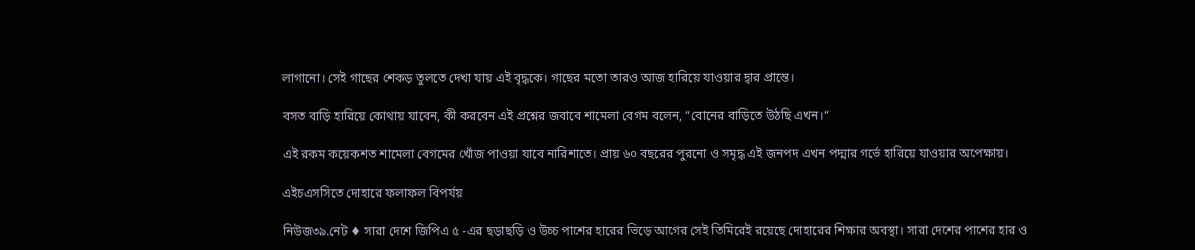লাগানো। সেই গাছের শেকড় তুলতে দেখা যায় এই বৃদ্ধকে। গাছের মতো তারও আজ হারিয়ে যাওয়ার দ্বার প্রান্তে।

বসত বাড়ি হারিয়ে কোথায় যাবেন, কী করবেন এই প্রশ্নের জবাবে শামেলা বেগম বলেন, “বোনের বাড়িতে উঠছি এখন।“

এই রকম কয়েকশত শামেলা বেগমের খোঁজ পাওয়া যাবে নারিশাতে। প্রায় ৬০ বছরের পুরনো ও সমৃদ্ধ এই জনপদ এখন পদ্মার গর্ভে হারিয়ে যাওয়ার অপেক্ষায়।

এইচএসসিতে দোহারে ফলাফল বিপর্যয়

নিউজ৩৯.নেট ♦ সারা দেশে জিপিএ ৫ -এর ছড়াছড়ি ও উচ্চ পাশের হারের ভিড়ে আগের সেই তিমিরেই রয়েছে দোহারের শিক্ষার অবস্থা। সারা দেশের পাশের হার ও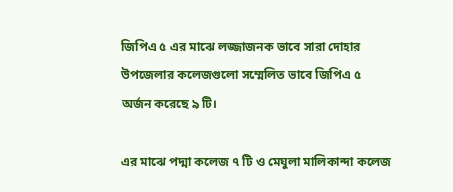জিপিএ ৫ এর মাঝে লজ্জাজনক ভাবে সারা দোহার উপজেলার কলেজগুলো সম্মেলিত ভাবে জিপিএ ৫ অর্জন করেছে ৯ টি।

এর মাঝে পদ্মা কলেজ ৭ টি ও মেঘুলা মালিকান্দা কলেজ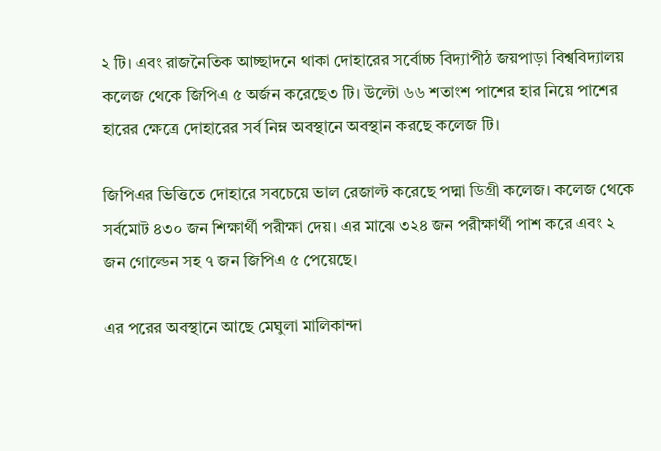২ টি। এবং রাজনৈতিক আচ্ছাদনে থাকা দোহারের সর্বোচ্চ বিদ্যাপীঠ জয়পাড়া বিশ্ববিদ্যালয় কলেজ থেকে জিপিএ ৫ অর্জন করেছে৩ টি। উল্টো ৬৬ শতাংশ পাশের হার নিয়ে পাশের হারের ক্ষেত্রে দোহারের সর্ব নিম্ন অবস্থানে অবস্থান করছে কলেজ টি।

জিপিএর ভিত্তিতে দোহারে সবচেয়ে ভাল রেজাল্ট করেছে পদ্মা ডিগ্রী কলেজ। কলেজ থেকে সর্বমোট ৪৩০ জন শিক্ষার্থী পরীক্ষা দেয়। এর মাঝে ৩২৪ জন পরীক্ষার্থী পাশ করে এবং ২ জন গোল্ডেন সহ ৭ জন জিপিএ ৫ পেয়েছে।

এর পরের অবস্থানে আছে মেঘুলা মালিকান্দা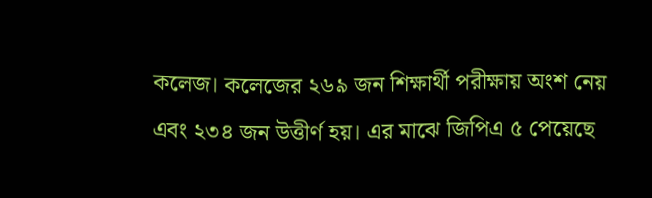কলেজ। কলেজের ২৬৯ জন শিক্ষার্থী পরীক্ষায় অংশ নেয় এবং ২৩৪ জন উত্তীর্ণ হয়। এর মাঝে জিপিএ ৫ পেয়েছে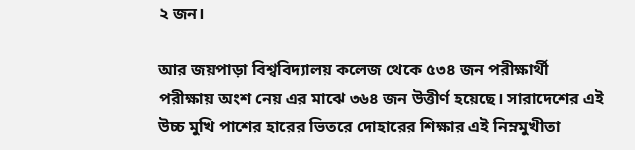২ জন।

আর জয়পাড়া বিশ্ববিদ্যালয় কলেজ থেকে ৫৩৪ জন পরীক্ষার্থী পরীক্ষায় অংশ নেয় এর মাঝে ৩৬৪ জন উত্তীর্ণ হয়েছে। সারাদেশের এই উচ্চ মুখি পাশের হারের ভিতরে দোহারের শিক্ষার এই নিম্নমুখীতা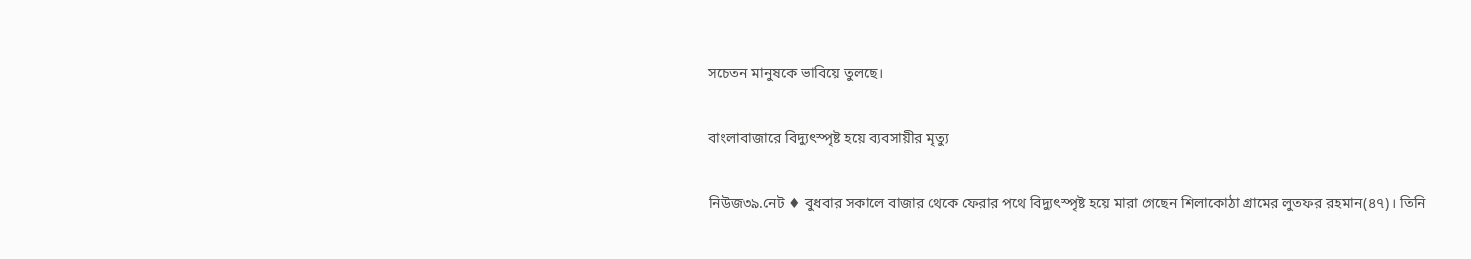সচেতন মানুষকে ভাবিয়ে তুলছে।

বাংলাবাজারে বিদ্যুৎস্পৃষ্ট হয়ে ব্যবসায়ীর মৃত্যু

নিউজ৩৯.নেট ♦ বুধবার সকালে বাজার থেকে ফেরার পথে বিদ্যুৎস্পৃষ্ট হয়ে মারা গেছেন শিলাকোঠা গ্রামের লুতফর রহমান(৪৭)। তিনি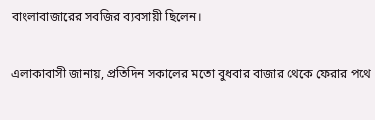বাংলাবাজারের সবজির ব্যবসায়ী ছিলেন।

এলাকাবাসী জানায়, প্রতিদিন সকালের মতো বুধবার বাজার থেকে ফেরার পথে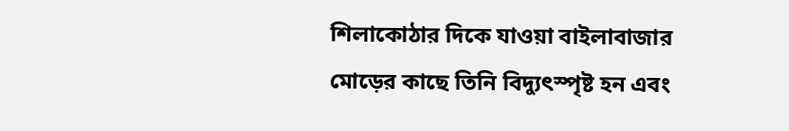শিলাকোঠার দিকে যাওয়া বাইলাবাজার মোড়ের কাছে তিনি বিদ্যুৎস্পৃষ্ট হন এবং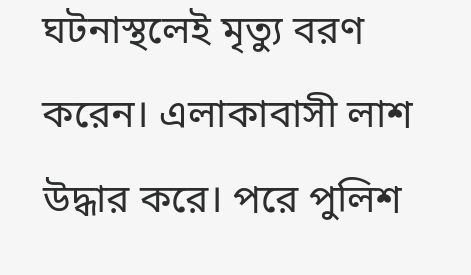ঘটনাস্থলেই মৃত্যু বরণ করেন। এলাকাবাসী লাশ উদ্ধার করে। পরে পুলিশ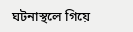ঘটনাস্থলে গিয়ে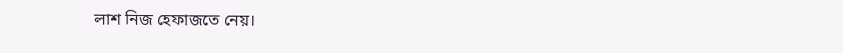লাশ নিজ হেফাজতে নেয়।